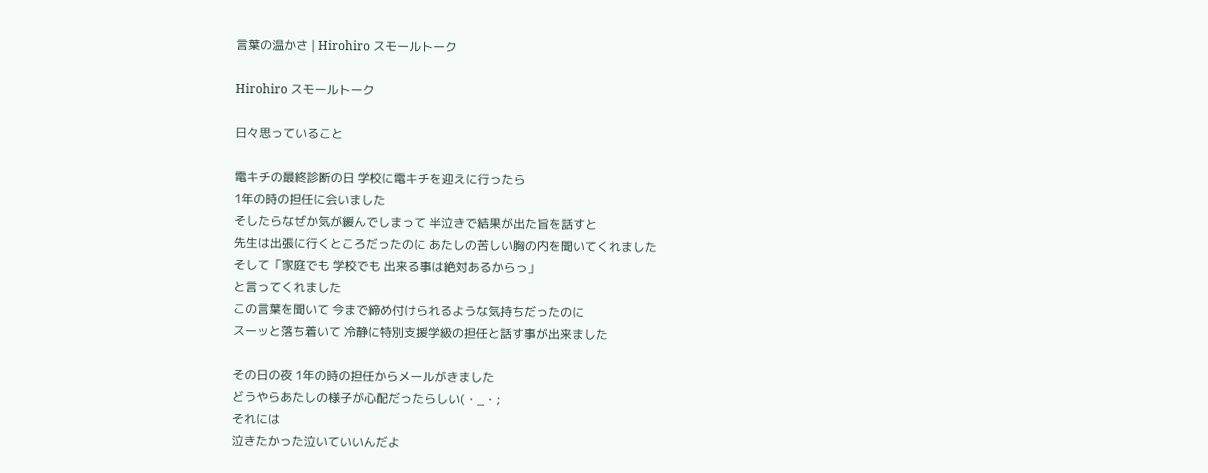言葉の温かさ | Hirohiro スモールトーク

Hirohiro スモールトーク

日々思っていること

電キチの最終診断の日 学校に電キチを迎えに行ったら
1年の時の担任に会いました
そしたらなぜか気が緩んでしまって 半泣きで結果が出た旨を話すと
先生は出張に行くところだったのに あたしの苦しい胸の内を聞いてくれました
そして「家庭でも 学校でも 出来る事は絶対あるからっ」
と言ってくれました
この言葉を聞いて 今まで締め付けられるような気持ちだったのに
スーッと落ち着いて 冷静に特別支援学級の担任と話す事が出来ました

その日の夜 1年の時の担任からメールがきました
どうやらあたしの様子が心配だったらしい(・_・;
それには
泣きたかった泣いていいんだよ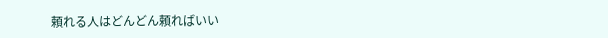頼れる人はどんどん頼ればいい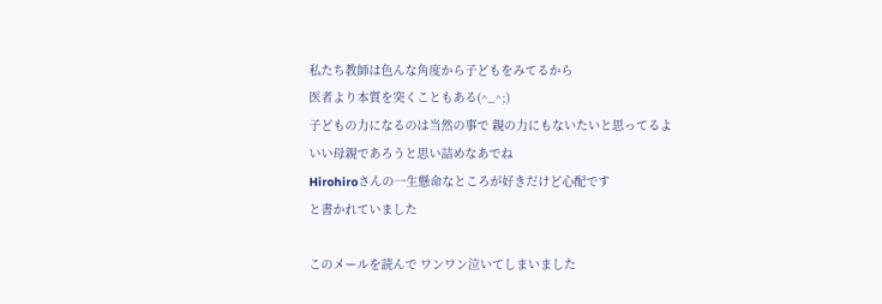私たち教師は色んな角度から子どもをみてるから
医者より本質を突くこともある(^_^;)
子どもの力になるのは当然の事で 親の力にもないたいと思ってるよ
いい母親であろうと思い詰めなあでね
Hirohiroさんの一生懸命なところが好きだけど心配です
と書かれていました

このメールを読んで ワンワン泣いてしまいました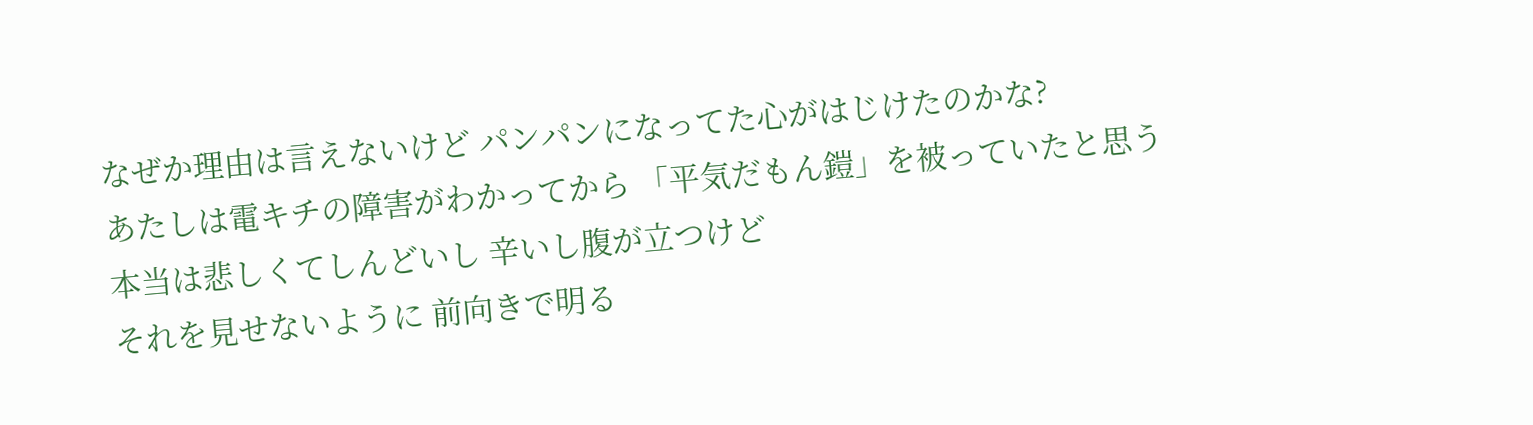なぜか理由は言えないけど パンパンになってた心がはじけたのかな?
あたしは電キチの障害がわかってから 「平気だもん鎧」を被っていたと思う
本当は悲しくてしんどいし 辛いし腹が立つけど
それを見せないように 前向きで明る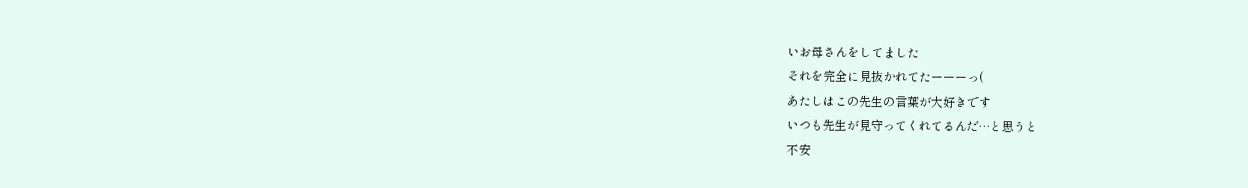いお母さんをしてました
それを完全に見抜かれてたーーーっ(
あたしはこの先生の言葉が大好きです
いつも先生が見守ってくれてるんだ…と思うと
不安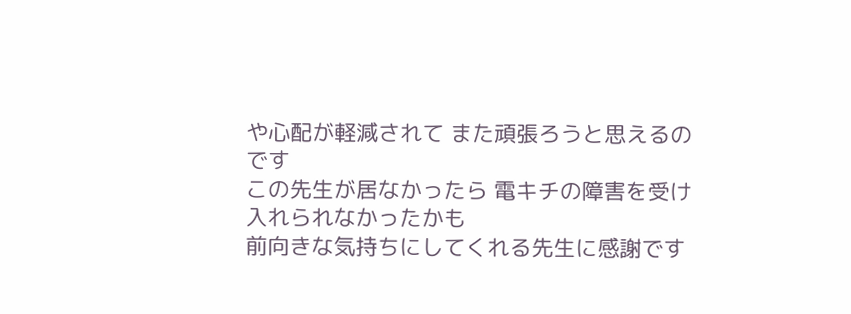や心配が軽減されて また頑張ろうと思えるのです
この先生が居なかったら 電キチの障害を受け入れられなかったかも
前向きな気持ちにしてくれる先生に感謝です